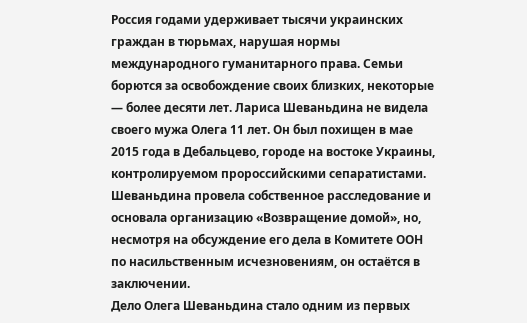Россия годами удерживает тысячи украинских граждан в тюрьмах, нарушая нормы международного гуманитарного права. Семьи борются за освобождение своих близких, некоторые — более десяти лет. Лариса Шеваньдина не видела своего мужа Олега 11 лет. Он был похищен в мае 2015 года в Дебальцево, городе на востоке Украины, контролируемом пророссийскими сепаратистами. Шеваньдина провела собственное расследование и основала организацию «Возвращение домой», но, несмотря на обсуждение его дела в Комитете ООН по насильственным исчезновениям, он остаётся в заключении.
Дело Олега Шеваньдина стало одним из первых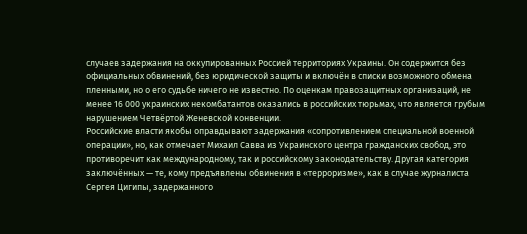случаев задержания на оккупированных Россией территориях Украины. Он содержится без официальных обвинений, без юридической защиты и включён в списки возможного обмена пленными, но о его судьбе ничего не известно. По оценкам правозащитных организаций, не менее 16 000 украинских некомбатантов оказались в российских тюрьмах, что является грубым нарушением Четвёртой Женевской конвенции.
Российские власти якобы оправдывают задержания «сопротивлением специальной военной операции», но, как отмечает Михаил Савва из Украинского центра гражданских свобод, это противоречит как международному, так и российскому законодательству. Другая категория заключённых — те, кому предъявлены обвинения в «терроризме», как в случае журналиста Сергея Цигипы, задержанного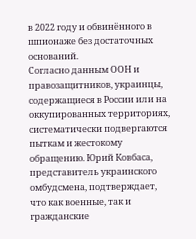в 2022 году и обвинённого в шпионаже без достаточных оснований.
Согласно данным ООН и правозащитников, украинцы, содержащиеся в России или на оккупированных территориях, систематически подвергаются пыткам и жестокому обращению. Юрий Ковбаса, представитель украинского омбудсмена, подтверждает, что как военные, так и гражданские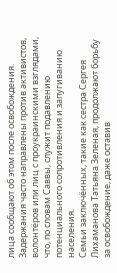лица сообщают об этом после освобождения. Задержания часто направлены против активистов, волонтёров или лиц с проукраинскими взглядами, что, по словам Саввы, служит подавлению потенциального сопротивления и запугиванию населения.
Семьи заключённых, такие как сестра Сергея Лихаманова Татьяна Зеленая, продолжают борьбу за освобождение, даже оставив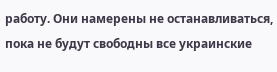работу. Они намерены не останавливаться, пока не будут свободны все украинские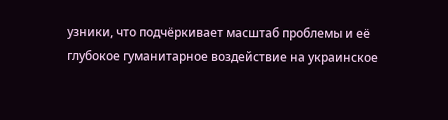узники, что подчёркивает масштаб проблемы и её глубокое гуманитарное воздействие на украинское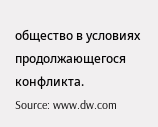общество в условиях продолжающегося конфликта.
Source: www.dw.com